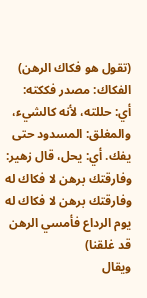(تقول هو فكاك الرهن) الفكاك: مصدر فككته: أي: حللته، لأنه كالشيء، والمغلق: المسدود حتى يفك. أي: يحل، قال زهير:
وفارقتك برهن لا فكاك له وفارقتك برهن لا فكاك له يوم الرداع فأمسي الرهن قد غلقنا)
ويقال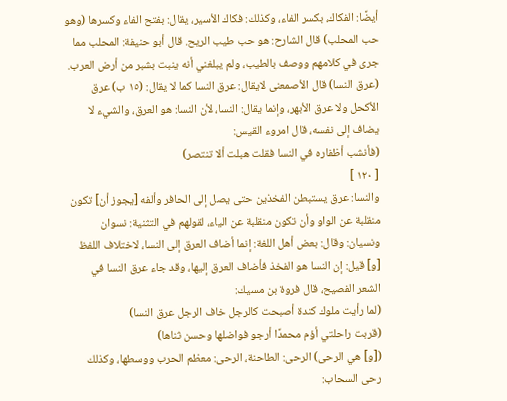أيضًا: الفكاك، بكسر الفاء، وكذلك: فكاك الأسير، يقال: بفتح الفاء وكسرها (وهو حب المحلب) قال الشارح: هو حب طيب الريح. قال أبو حنيفة: المحلب مما جرى في كلامهم ووصف بالطيب، ولم يبلغني أنه ينبت بشبر من أرض العرب. (عرق النسا) قال الأصمعنى لايقال: عرق النسا كما لا يقال: (١٥ ب) عرق الأكحل ولا عرق الأبهر، وإنما يقال: النسا، لأن النسا: هو العرق، والشيء لا يضاف إلى نفسه، قال امروء القيس:
(فأنشب أظفاره في النسا فقلت هبلت ألا تنتصر)
[ ١٢٠ ]
والنسا: عرق يستبطن الفخذين حتى يصل إلى الحافر وألفه [يجوز أن] تكون منقلبة عن الواو وأن تكون منقلبة عن الياء، لقولهم في التثنية: نسوان ونسيان: وقال: بعض أهل اللغة: إنما أضاف العرق إلى النسا، لاختلاف اللفظ [و] قيل: إن النسا هو الفخذ فأضاف العرق إليها، وقد جاء عرق النسا في الشعر الفصيح، قال فروة بن مسيك:
(لما رأيت ملوك كندة أصبحت كالرجل خاف الرجل عرق النسا)
(قربت راحلتي أؤم محمدًا أرجو فواضلها وحسن ثناها)
([و] هي الرحى) الرحى: الطاحنة، الرحى: معظم الحرب ووسطها، وكذلك رحى السحاب: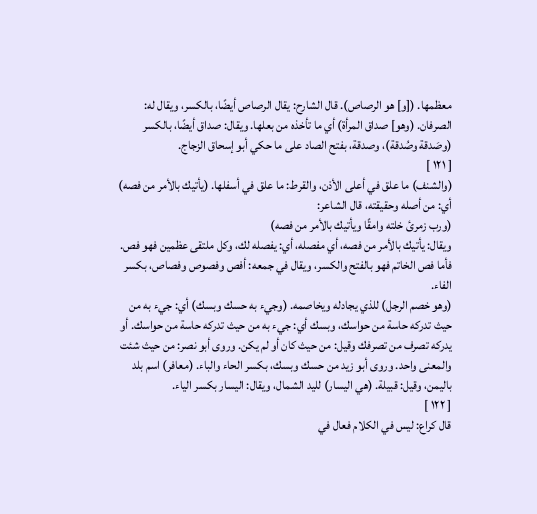معظمها. ([و] هو الرصاص). قال الشارح: يقال الرصاص أيضًا، بالكسر، ويقال له: الصرفان. (وهو] صداق المرأة) أي ما تأخذه من بعلها. ويقال: صداق أيضًا، بالكسر (وصَدقة وصُدقة)، وصدقة، بفتح الصاد على ما حكي أبو إسحاق الزجاج.
[ ١٢١ ]
(والشنف) ما علق في أعلى الأذن، والقرط: ما علق في أسفلها. (يأتيك بالأمر من فصه) أي: من أصله وحقيقته، قال الشاعر:
(ورب زمرئ خلته وامقًا ويأتيك بالأمر من فصه)
ويقال: يأتيك بالأمر من فصه، أي مفصله، أي: يفصله لك، وكل ملتقى عظمين فهو فص. فأما فص الخاتم فهو بالفتح والكسر، ويقال في جمعه: أفص وفصوص وفصاص، بكسر الفاء.
(وهو خصم الرجل) للذي يجادله ويخاصمه. (وجيء به حسك وبسك) أي: جيء به من حيث تدركه حاسة من حواسك، وبسك أي: جيء به من حيث تدركه حاسة من حواسك. أو يدركه تصرف من تصرفك وقيل: من حيث كان أو لم يكن. وروى أبو نصر: من حيث شئت والمعنى واحد. وروى أبو زيد من حسك وبسك، بكسر الحاء والباء. (معافر) اسم بلد باليمن، وقيل: قبيلة. (هي اليسار) لليد الشمال، ويقال: اليسار بكسر الياء.
[ ١٢٢ ]
قال كراع: ليس في الكلام فعال في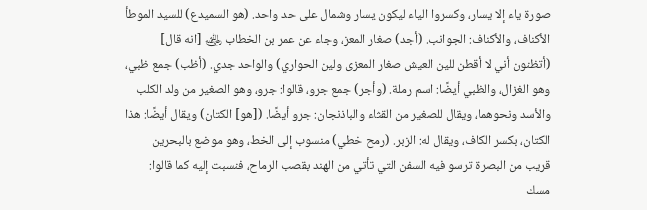صورة ياء إلا يسار، وكسروا الياء ليكون يسار وشمال على حد واحد. (هو السميدع) للسيد الموطأ الأكناف، والأكناف: الجوانب. (أجد) صغار المعز، وجاء عن عمر بن الخطاب ﵁ [انه قال] (أتظنون أني لا أقطن للين العيش صغار المعزى ولين الحواري) والواحد جدي. (أظب) جمع ظبي، وهو الغزال، والظبي أيضًا: اسم رملة. (وأجر) جمع جرو، قالوا: جرو، وهو الصغير من ولد الكلب والأسد ونحوهما، ويقال للصغير من القثاء والباذنجان: جرو أيضًا. ([هو] الكتان) ويقال أيضًا: هذا الكتان، بكسر الكاف، ويقال له: الزبر. (رمح خطي) منسوب إلى الخط، وهو موضع بالبحرين قريب من البصرة ترسو فيه السفن التي تأتي من الهند بقصب الرماح، فنسبت إليه كما قالوا: مسك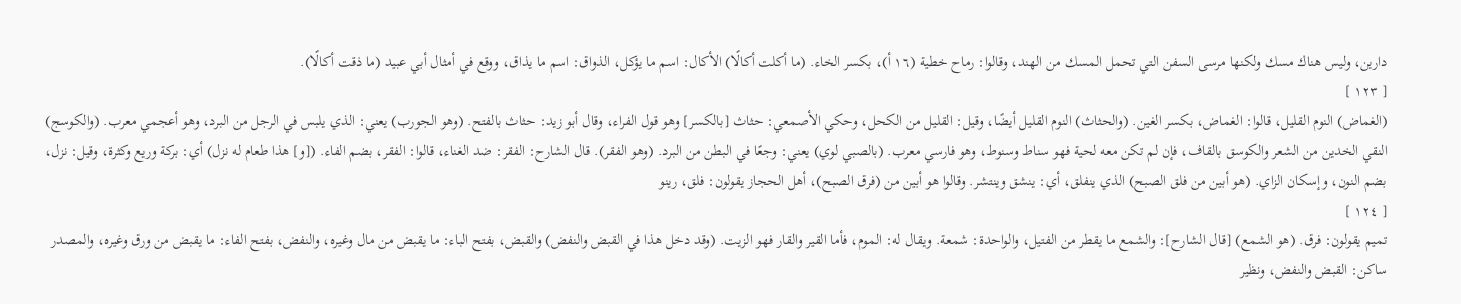دارين، وليس هناك مسك ولكنها مرسى السفن التي تحمل المسك من الهند، وقالوا: رماح خطية (١٦ أ)، بكسر الخاء. (ما أكلت أكالًا) الأكال: اسم ما يؤكل، الذواق: اسم ما يذاق، ووقع في أمثال أبي عبيد (ما ذقت أكالًا).
[ ١٢٣ ]
(الغماض) النوم القليل، قالوا: الغماض، بكسر الغين. (والحثاث) النوم القليل أيضًا، وقيل: القليل من الكحل، وحكي الأصمعي: حثاث [بالكسر] وهو قول الفراء، وقال أبو زيد: حثاث بالفتح. (وهو الجورب) يعني: الذي يلبس في الرجل من البرد، وهو أعجمي معرب. (والكوسج) النقي الخدين من الشعر والكوسق بالقاف، فإن لم تكن معه لحية فهو سناط وسنوط، وهو فارسي معرب. (بالصبي لوي) يعني: وجعًا في البطن من البرد. (وهو الفقر). قال الشارح: الفقر: ضد الغناء، قالوا: الفقر، بضم الفاء. ([و] هذا طعام له نزل) أي: بركة وريع وكثرة، وقيل: نزل، بضم النون، وإسكان الزاي. (هو أبين من فلق الصبح) الذي ينفلق، أي: ينشق وينتشر. وقالوا هو أبين من (فرق الصبح)، أهل الحجاز يقولون: فلق، رينو
[ ١٢٤ ]
تميم يقولون: فرق. (هو الشمع) [قال الشارح]: والشمع ما يقطر من الفتيل، والواحدة: شمعة. ويقال له: الموم، فأما القير والقار فهو الزيت. (وقد دخل هذا في القبض والنفض) والقبض، بفتح الباء: ما يقبض من مال وغيره، والنفض، بفتح الفاء: ما يقبض من ورق وغيره، والمصدر ساكن: القبض والنفض، ونظير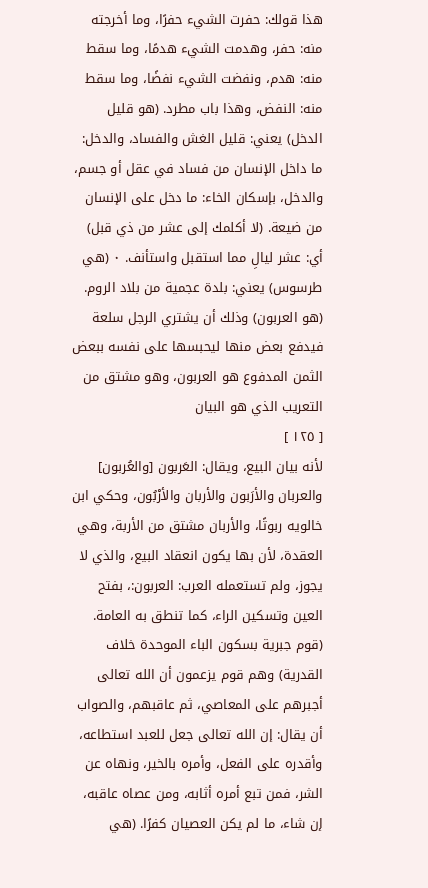هذا قولك: حفرت الشيء حفرًا، وما أخرجته منه: حفر، وهدمت الشيء هدمًا، وما سقط منه: هدم، ونفضت الشيء نفضًا، وما سقط منه: النفض، وهذا باب مطرد. (هو قليل الدخل) يعني: قليل الغش والفساد، والدخل: ما داخل الإنسان من فساد في عقل أو جسم، والدخل، بإسكان الخاء: ما دخل على الإنسان من ضيعة. (لا أكلمك إلى عشر من ذي قبل) أي: عشر ليالِ مما استقبل واستأنف. ٠ (هي طرسوس) يعني: بلدة عجمية من بلاد الروم. (هو العربون) وذلك أن يشتري الرجل سلعة فيدفع بعض منها ليحبسها على نفسه ببعض الثمن المدفوع هو العربون، وهو مشتق من التعريب الذي هو البيان
[ ١٢٥ ]
لأنه بيان البيع، ويقال: العَربون [والعُربون] والعربان والأرَبون والأربان والأرْبُون، وحكي ابن خالويه ربوتًا، والأربان مشتق من الأربة، وهي العقدة، لأن بها يكون انعقاد البيع، والذي لا يجوز، ولم تستعمله العرب: العربون:، بفتح العين وتسكين الراء، كما تنطق به العامة. (قوم جبرية بسكون الباء الموحدة خلاف القدرية) وهم قوم يزعمون أن الله تعالى أجبرهم على المعاصي، ثم عاقبهم، والصواب أن يقال: إن الله تعالى جعل للعبد استطاعه، وأقدره على الفعل، وأمره بالخير، ونهاه عن الشر، فمن تبع أمره أثابه، ومن عصاه عاقبه، إن شاء، ما لم يكن العصيان كفرًا. (هي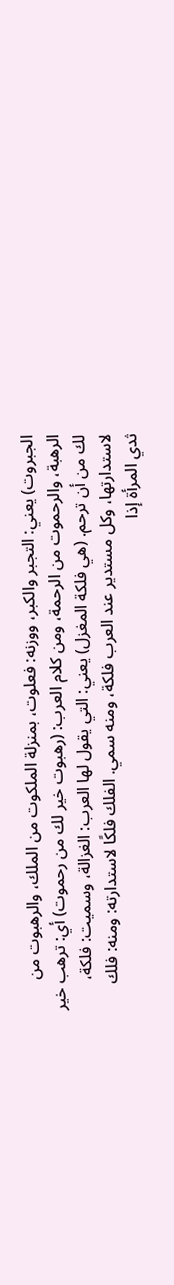الجبروت) يعني: التجبر والكبر، ووزنه: فعلوت، بمنزلة الملكوت من الملك، والرهبوت من الرهبة، والرحموت من الرحمة، ومن كلام العرب: (رهبوت خير لك من رحموت) أي: ترهب خير لك من أن ترحم. (هي فلكة المغزل) يعني: التي يقول لها العرب: الغزالة، وسميت: فلكة، لاستدارتها، وكل مستدير عند العرب فلكة، ومنه سمي. الفلك فلكًا لاستدارته: ومنه: فلك ثدي المرأة إذا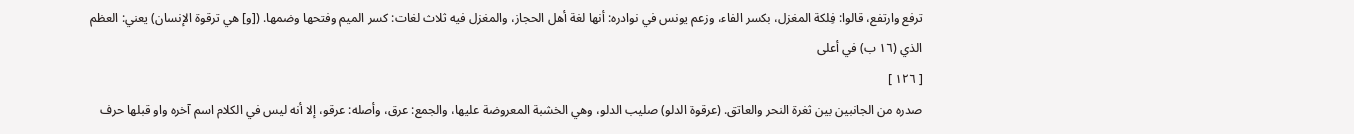ترفع وارتفع، قالوا: فِلكة المغزل، بكسر الفاء، وزعم يونس في نوادره: أنها لغة أهل الحجاز، والمغزل فيه ثلاث لغات: كسر الميم وفتحها وضمها. ([و] هي ترقوة الإنسان) يعني: العظم الذي (١٦ ب) في أعلى
[ ١٢٦ ]
صدره من الجانبين بين ثغرة النحر والعاتق. (عرقوة الدلو) صليب الدلو، وهي الخشبة المعروضة عليها، والجمع: عرق، وأصله: عرقو، إلا أنه ليس في الكلام اسم آخره واو قبلها حرف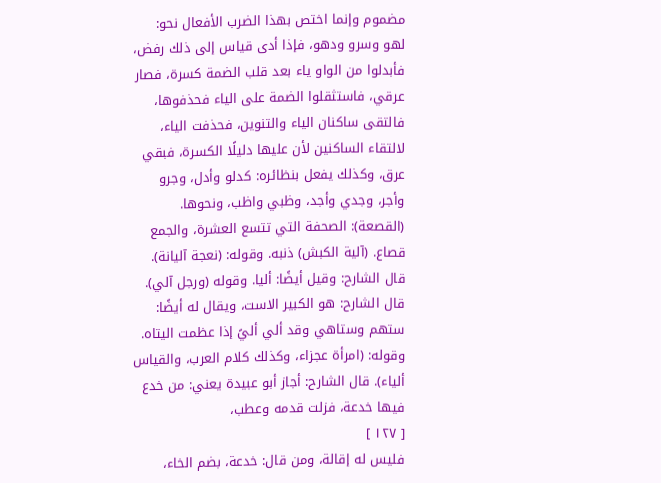مضموم وإنما اختص بهذا الضرب الأفعال نحو: لهو وسرو ودهو، فإذا أدى قياس إلى ذلك رفض، فأبدلوا من الواو ياء بعد قلب الضمة كسرة، فصار عرقي، فاستثقلوا الضمة على الياء فحذفوها، فالتقى ساكنان الياء والتنوين، فحذفت الياء، لالتقاء الساكنين لأن عليها دليلًا الكسرة، فبقي عرق، وكذلك يفعل بنظائره: كدلو وأدل، وجرو وأجر، وجدي وأجد، وظبي واظب، ونحوها. (القصعة): الصحفة التي تتسع العشرة، والجمع قصاع. (آلية الكبش) ذنبه. وقوله: (نعجة آليانة). قال الشارح: وقيل أيضًا: أليا. وقوله (ورجل آلي). قال الشارح: هو الكبير الاست، ويقال له أيضًا: ستهم وستاهي وقد ألي أليً إذا عظمت اليتاه. وقوله: (امرأة عجزاء، وكذلك كلام العرب، والقياس ألياء). قال الشارح: أجاز أبو عبيدة يعني: من خدع فيها خدعة، فزلت قدمه وعطب،
[ ١٢٧ ]
فليس له إقالة، ومن قال: خدعة، بضم الخاء،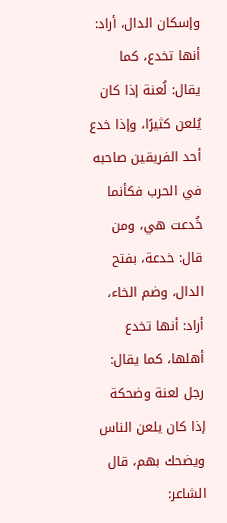وإسكان الدال، أراد: أنها تخدع، كما يقال: لُعنة إذا كان يُلعن كثيرًا، وإذا خدع أحد الفريقين صاحبه في الحرب فكأنما خُدعت هي، ومن قال: خدعة، بفتح الدال، وضم الخاء، أراد: أنها تخدع أهلها، كما يقال: رجل لعنة وضحكة إذا كان يلعن الناس ويضحك بهم، قال الشاعر: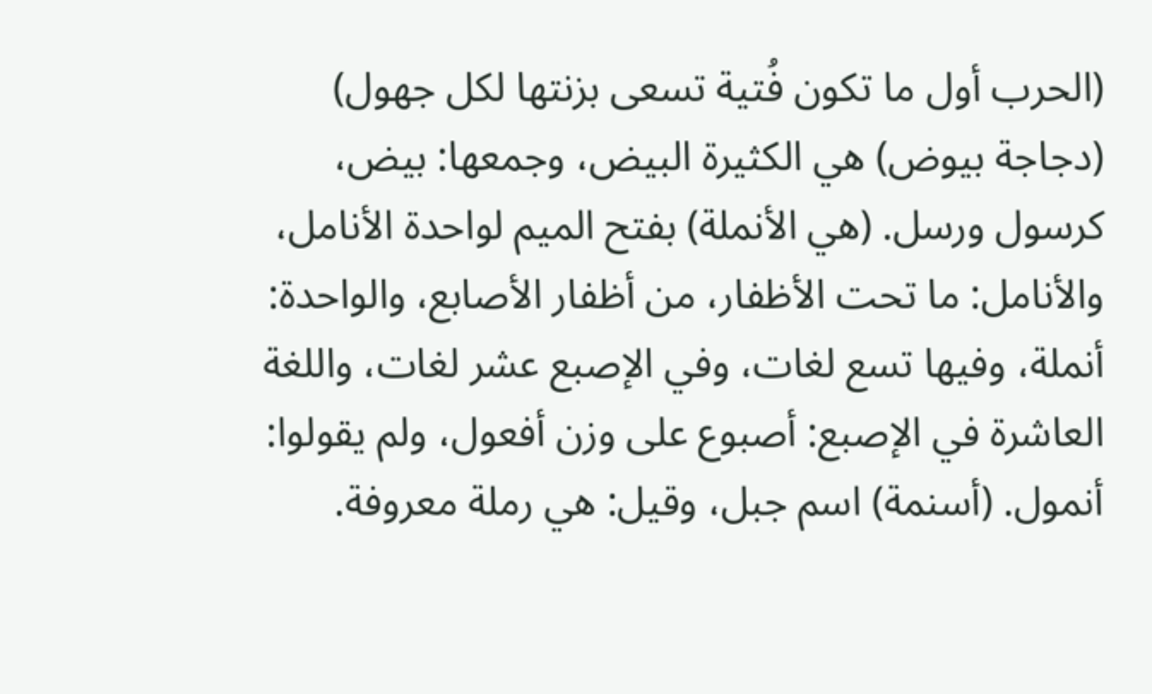(الحرب أول ما تكون فُتية تسعى بزنتها لكل جهول)
(دجاجة بيوض) هي الكثيرة البيض، وجمعها: بيض، كرسول ورسل. (هي الأنملة) بفتح الميم لواحدة الأنامل، والأنامل: ما تحت الأظفار، من أظفار الأصابع، والواحدة: أنملة، وفيها تسع لغات، وفي الإصبع عشر لغات، واللغة العاشرة في الإصبع: أصبوع على وزن أفعول، ولم يقولوا: أنمول. (أسنمة) اسم جبل، وقيل: هي رملة معروفة.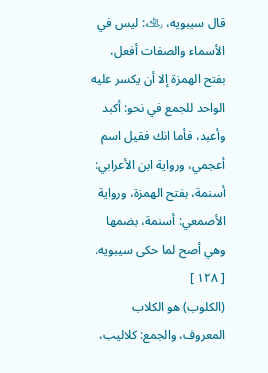قال سيبويه، ﵀: ليس في الأسماء والصفات أفعل، بفتح الهمزة إلا أن يكسر عليه الواحد للجمع في نحو: أكبد وأعبد، فأما انك فقيل اسم أعجمي، ورواية ابن الأعرابي: أسنمة، بفتح الهمزة، ورواية الأصمعي: أسنمة، بضمها وهي أصح لما حكى سيبويه.
[ ١٢٨ ]
(الكلوب) هو الكلاب المعروف، والجمع: كلاليب،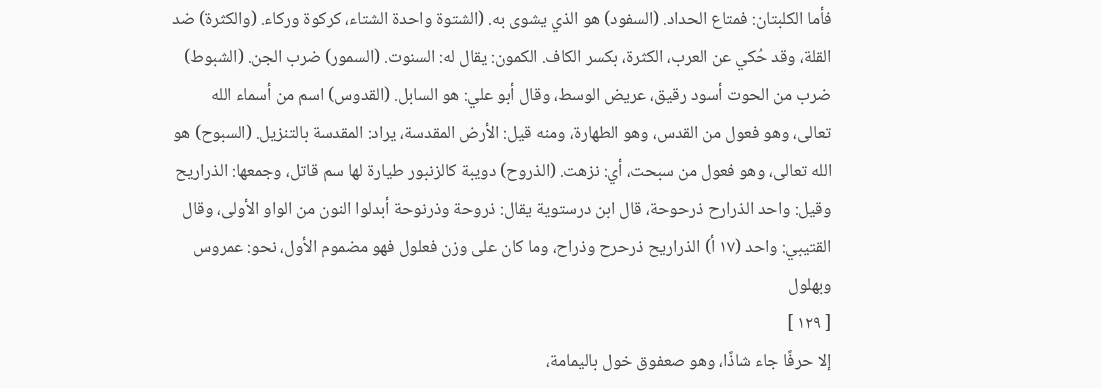فأما الكلبتان: فمتاع الحداد. (السفود) هو الذي يشوى به. (الشتوة واحدة الشتاء، كركوة وركاء. (والكثرة) ضد القلة، وقد حُكي عن العرب، الكثرة، بكسر الكاف. الكمون: يقال له: السنوت. (السمور) ضرب الجن. (الشبوط) ضرب من الحوت أسود رقيق، عريض الوسط، وقال أبو علي: هو السابل. (القدوس) اسم من أسماء الله تعالى، وهو فعول من القدس، وهو الطهارة، ومنه قيل: الأرض المقدسة، يراد: المقدسة بالتنزيل. (السبوح) هو الله تعالى، وهو فعول من سبحت، أي: نزهت. (الذروح) دويبة كالزنبور طيارة لها سم قاتل، وجمعها: الذراريح وقيل: واحد الذرارح ذرحوحة، قال ابن درستوية يقال: ذروحة وذرنوحة أبدلوا النون من الواو الأولى، وقال القتيبي: واحد (١٧ أ) الذراريح ذرحرح وذراح، وما كان على وزن فعلول فهو مضموم الأول، نحو: عمروس وبهلول
[ ١٢٩ ]
إلا حرفًا جاء شاذًا، وهو صعفوق خول باليمامة،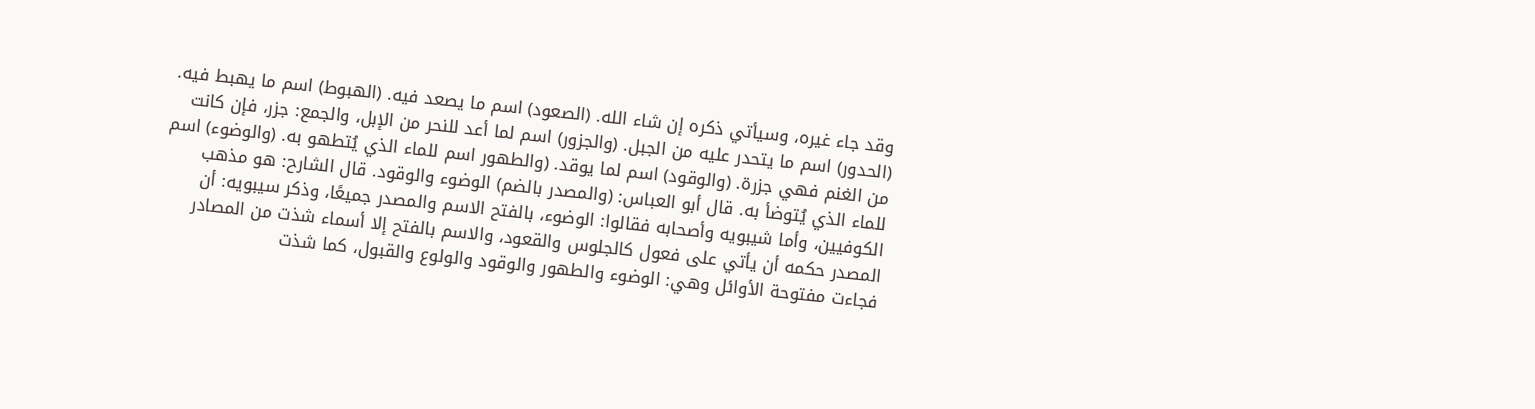وقد جاء غيره، وسيأتي ذكره إن شاء الله. (الصعود) اسم ما يصعد فيه. (الهبوط) اسم ما يهبط فيه. (الحدور) اسم ما يتحدر عليه من الجبل. (والجزور) اسم لما أعد للنحر من الإبل، والجمع: جزر، فإن كانت من الغنم فهي جزرة. (والوقود) اسم لما يوقد. (والطهور اسم للماء الذي يُتطهو به. (والوضوء) اسم للماء الذي يُتوضأ به. قال أبو العباس: (والمصدر بالضم) الوضوء والوقود. قال الشارح: هو مذهب الكوفيين، وأما شيبويه وأصحابه فقالوا: الوضوء، بالفتح الاسم والمصدر جميعًا، وذكر سيبويه: أن المصدر حكمه أن يأتي على فعول كالجلوس والقعود، والاسم بالفتح إلا أسماء شذت من المصادر فجاءت مفتوحة الأوائل وهي: الوضوء والطهور والوقود والولوع والقبول، كما شذت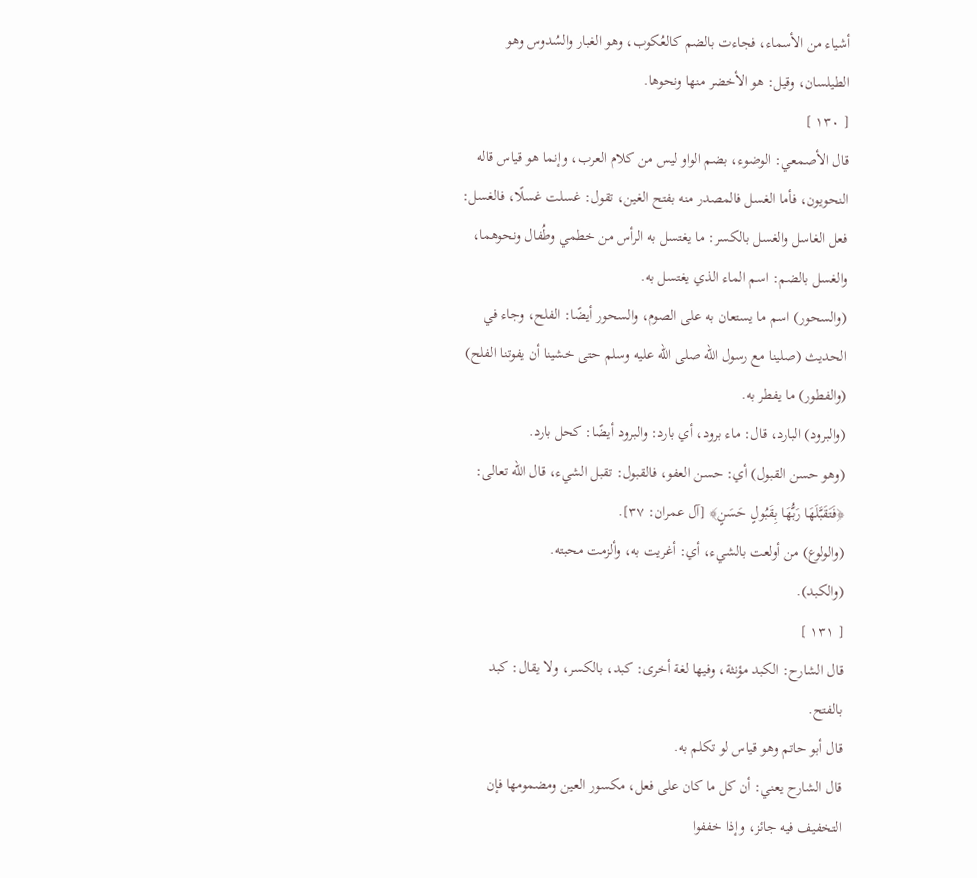أشياء من الأسماء، فجاءت بالضم كالعُكوب، وهو الغبار والسُدوس وهو الطيلسان، وقيل: هو الأخضر منها ونحوها.
[ ١٣٠ ]
قال الأصمعي: الوضوء، بضم الواو ليس من كلام العرب، وإنما هو قياس قاله النحويون، فأما الغسل فالمصدر منه بفتح الغين، تقول: غسلت غسلًا، فالغسل: فعل الغاسل والغسل بالكسر: ما يغتسل به الرأس من خطمي وطُفال ونحوهما، والغسل بالضم: اسم الماء الذي يغتسل به.
(والسحور) اسم ما يستعان به على الصوم، والسحور أيضًا: الفلح، وجاء في الحديث (صلينا مع رسول الله صلى الله عليه وسلم حتى خشينا أن يفوتنا الفلح)
(والفطور) ما يفطر به.
(والبرود) البارد، قال: ماء برود، أي بارد: والبرود أيضًا: كحل بارد.
(وهو حسن القبول) أي: حسن العفو، فالقبول: تقبل الشيء، قال الله تعالى: ﴿فَتَقَبَّلَهَا رَبُّهَا بِقَبُولٍ حَسَنٍ﴾ [آل عمران: ٣٧].
(والولوع) من أولعت بالشيء، أي: أغريت به، وألزمت محبته.
(والكبد).
[ ١٣١ ]
قال الشارح: الكبد مؤنثة، وفيها لغة أخرى: كبد، بالكسر، ولا يقال: كبد بالفتح.
قال أبو حاتم وهو قياس لو تكلم به.
قال الشارح يعني: أن كل ما كان على فعل، مكسور العين ومضمومها فإن التخفيف فيه جائز، وإذا خففوا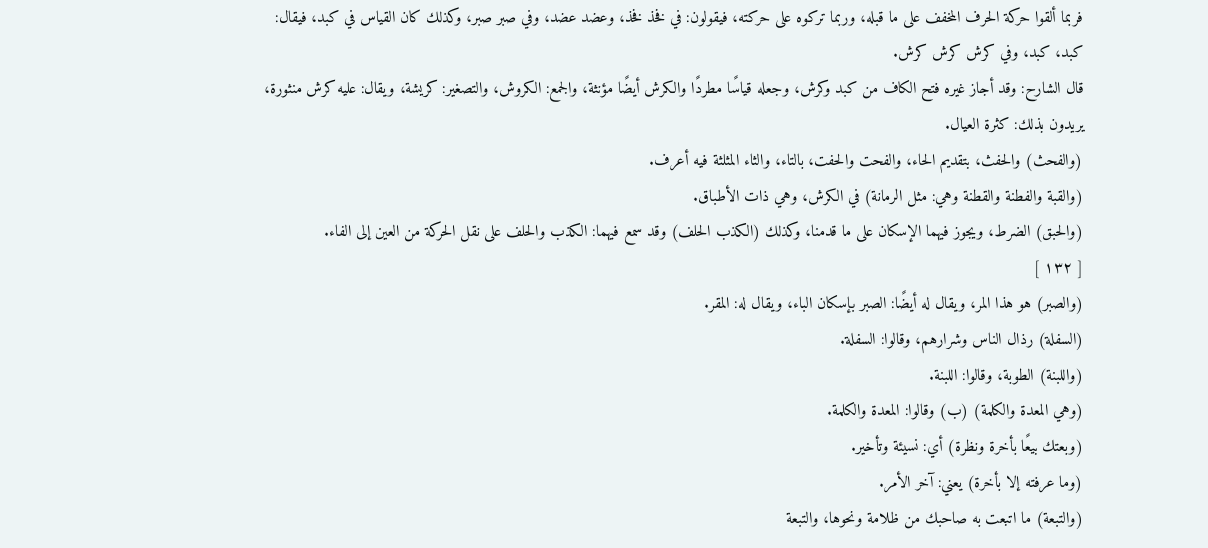فربما ألقوا حركة الحرف المخفف على ما قبله، وربما تركوه على حركته، فيقولون: في فخذ فخذ، وعضد عضد، وفي صبر صبر، وكذلك كان القياس في كبد، فيقال: كبد، كبد، وفي كرش كرش كرش.
قال الشارح: وقد أجاز غيره فتح الكاف من كبد وكرش، وجعله قياسًا مطردًا والكرش أيضًا مؤنثة، والجمع: الكروش، والتصغير: كريشة، ويقال: عليه كرش منثورة، يريدون بذلك: كثرة العيال.
(والفحث) والحفث، بتقديم الحاء، والفحت والحفت، بالتاء، والثاء المثلثة فيه أعرف.
(والقبة والفطنة والقطنة وهي: مثل الرمانة) في الكرش، وهي ذات الأطباق.
(والحبق) الضرط، ويجوز فيهما الإسكان على ما قدمنا، وكذلك (الكذب الحلف) وقد سمع فيهما: الكذب والحلف على نقل الحركة من العين إلى الفاء.
[ ١٣٢ ]
(والصبر) هو هذا المر، ويقال له أيضًا: الصبر بإسكان الباء، ويقال له: المقر.
(السفلة) رذال الناس وشرارهم، وقالوا: السفلة.
(واللبنة) الطوبة، وقالوا: اللبنة.
(وهي المعدة والكلمة) (ب) وقالوا: المعدة والكلمة.
(وبعتك بيعًا بأخرة ونظرة) أي: نسيئة وتأخير.
(وما عرفته إلا بأخرة) يعني: آخر الأمر.
(والتبعة) ما اتبعت به صاحبك من ظلامة ونحوها، والتبعة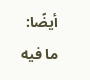أيضًا: ما فيه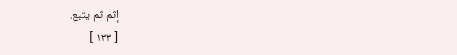إثم ثم يتبع.
[ ١٣٣ ]